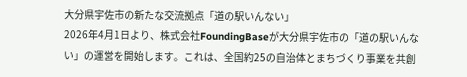大分県宇佐市の新たな交流拠点「道の駅いんない」
2026年4月1日より、株式会社FoundingBaseが大分県宇佐市の「道の駅いんない」の運営を開始します。これは、全国約25の自治体とまちづくり事業を共創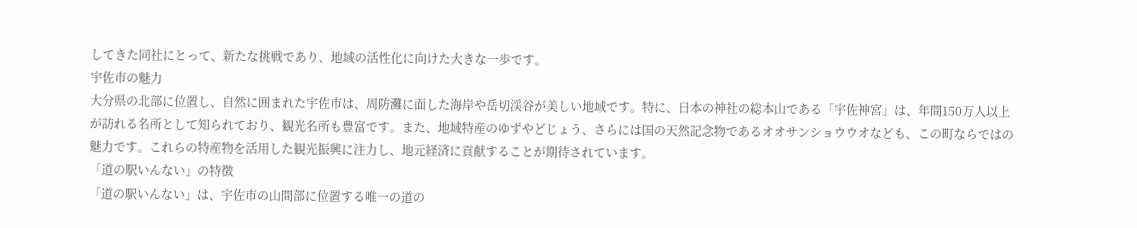してきた同社にとって、新たな挑戦であり、地域の活性化に向けた大きな一歩です。
宇佐市の魅力
大分県の北部に位置し、自然に囲まれた宇佐市は、周防灘に面した海岸や岳切渓谷が美しい地域です。特に、日本の神社の総本山である「宇佐神宮」は、年間150万人以上が訪れる名所として知られており、観光名所も豊富です。また、地域特産のゆずやどじょう、さらには国の天然記念物であるオオサンショウウオなども、この町ならではの魅力です。これらの特産物を活用した観光振興に注力し、地元経済に貢献することが期待されています。
「道の駅いんない」の特徴
「道の駅いんない」は、宇佐市の山間部に位置する唯一の道の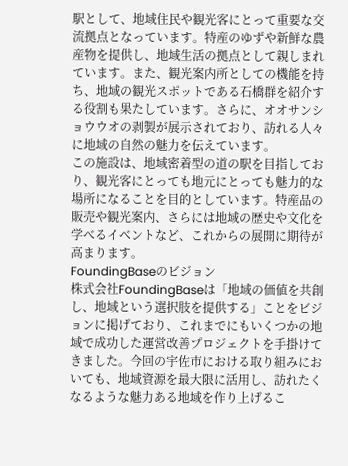駅として、地域住民や観光客にとって重要な交流拠点となっています。特産のゆずや新鮮な農産物を提供し、地域生活の拠点として親しまれています。また、観光案内所としての機能を持ち、地域の観光スポットである石橋群を紹介する役割も果たしています。さらに、オオサンショウウオの剥製が展示されており、訪れる人々に地域の自然の魅力を伝えています。
この施設は、地域密着型の道の駅を目指しており、観光客にとっても地元にとっても魅力的な場所になることを目的としています。特産品の販売や観光案内、さらには地域の歴史や文化を学べるイベントなど、これからの展開に期待が高まります。
FoundingBaseのビジョン
株式会社FoundingBaseは「地域の価値を共創し、地域という選択肢を提供する」ことをビジョンに掲げており、これまでにもいくつかの地域で成功した運営改善プロジェクトを手掛けてきました。今回の宇佐市における取り組みにおいても、地域資源を最大限に活用し、訪れたくなるような魅力ある地域を作り上げるこ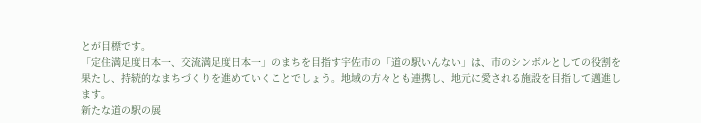とが目標です。
「定住満足度日本一、交流満足度日本一」のまちを目指す宇佐市の「道の駅いんない」は、市のシンボルとしての役割を果たし、持続的なまちづくりを進めていくことでしょう。地域の方々とも連携し、地元に愛される施設を目指して邁進します。
新たな道の駅の展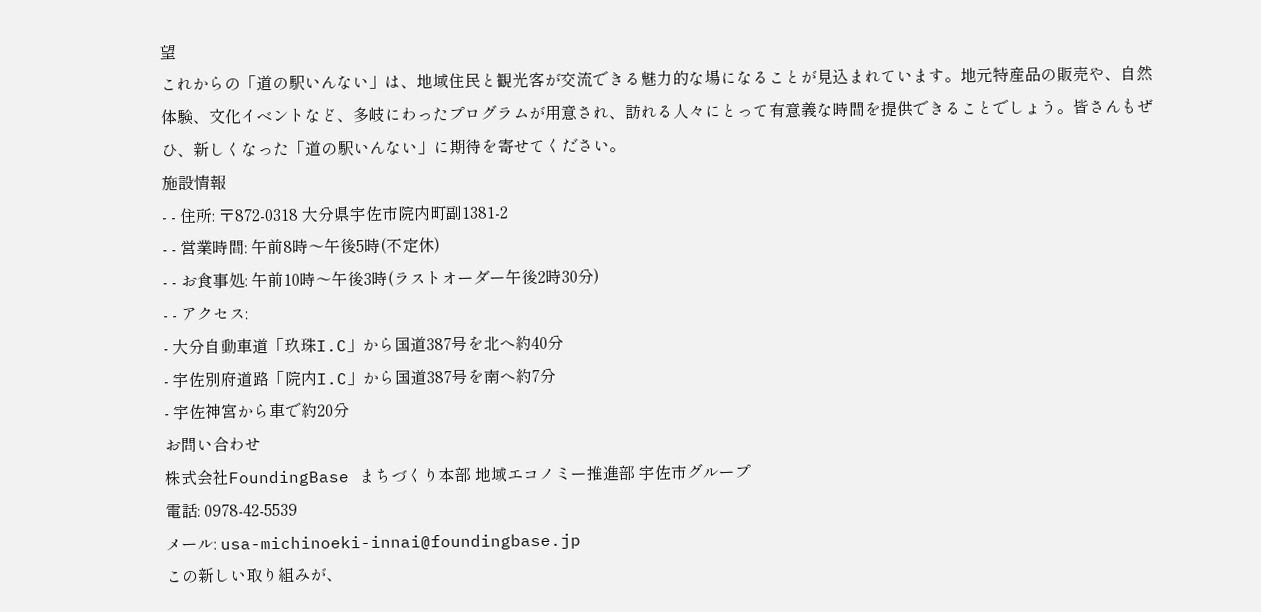望
これからの「道の駅いんない」は、地域住民と観光客が交流できる魅力的な場になることが見込まれています。地元特産品の販売や、自然体験、文化イベントなど、多岐にわったプログラムが用意され、訪れる人々にとって有意義な時間を提供できることでしょう。皆さんもぜひ、新しくなった「道の駅いんない」に期待を寄せてください。
施設情報
- - 住所: 〒872-0318 大分県宇佐市院内町副1381-2
- - 営業時間: 午前8時〜午後5時(不定休)
- - お食事処: 午前10時〜午後3時(ラストオーダー午後2時30分)
- - アクセス:
- 大分自動車道「玖珠I.C」から国道387号を北へ約40分
- 宇佐別府道路「院内I.C」から国道387号を南へ約7分
- 宇佐神宮から車で約20分
お問い合わせ
株式会社FoundingBase まちづくり本部 地域エコノミー推進部 宇佐市グループ
電話: 0978-42-5539
メール: usa-michinoeki-innai@foundingbase.jp
この新しい取り組みが、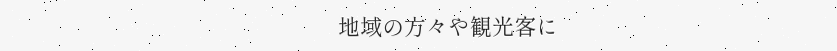地域の方々や観光客に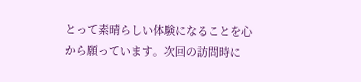とって素晴らしい体験になることを心から願っています。次回の訪問時に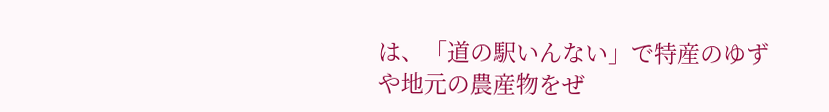は、「道の駅いんない」で特産のゆずや地元の農産物をぜ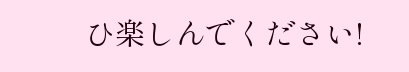ひ楽しんでください!